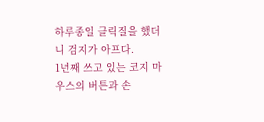하루종일 클릭질을 했더니 검지가 아프다.
1년째 쓰고 있는 코지 마우스의 버튼과 손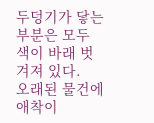두덩기가 닿는 부분은 모두 색이 바래 벗겨져 있다.
오래된 물건에 애착이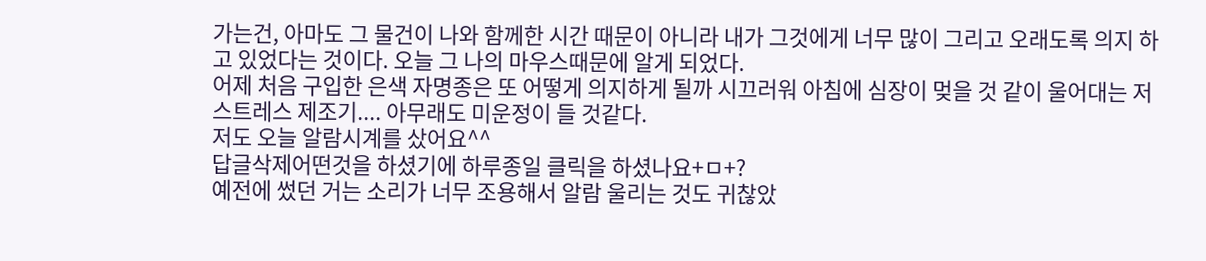가는건, 아마도 그 물건이 나와 함께한 시간 때문이 아니라 내가 그것에게 너무 많이 그리고 오래도록 의지 하고 있었다는 것이다. 오늘 그 나의 마우스때문에 알게 되었다.
어제 처음 구입한 은색 자명종은 또 어떻게 의지하게 될까 시끄러워 아침에 심장이 멎을 것 같이 울어대는 저 스트레스 제조기.... 아무래도 미운정이 들 것같다.
저도 오늘 알람시계를 샀어요^^
답글삭제어떤것을 하셨기에 하루종일 클릭을 하셨나요+ㅁ+?
예전에 썼던 거는 소리가 너무 조용해서 알람 울리는 것도 귀찮았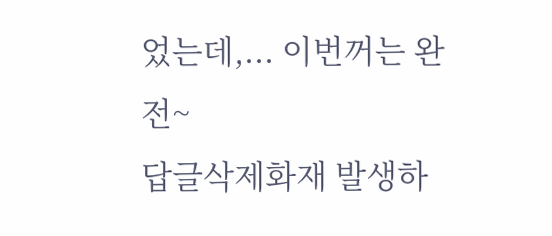었는데,... 이번꺼는 완전~
답글삭제화재 발생하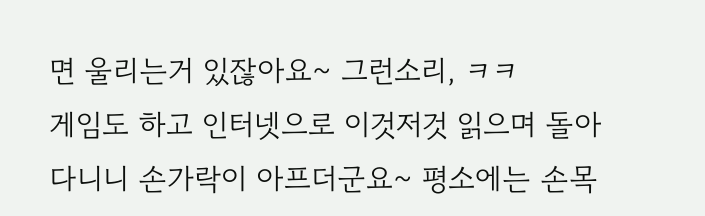면 울리는거 있잖아요~ 그런소리, ㅋㅋ
게임도 하고 인터넷으로 이것저것 읽으며 돌아다니니 손가락이 아프더군요~ 평소에는 손목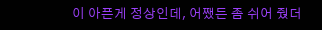이 아픈게 정상인데, 어쨌든 좀 쉬어 줬더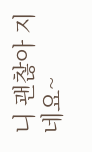니 괜찮아 지네요~